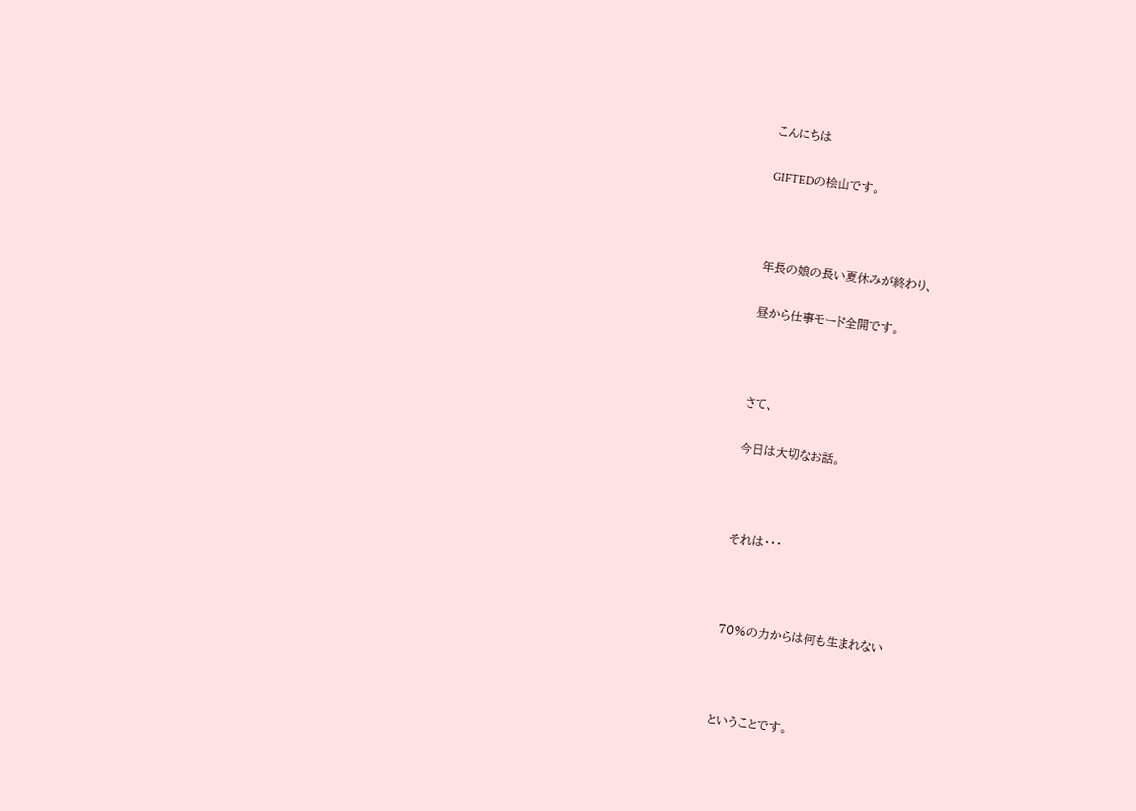こんにちは

GIFTEDの桧山です。



年長の娘の長い夏休みが終わり、

昼から仕事モード全開です。



さて、

今日は大切なお話。



それは・・・



70%の力からは何も生まれない



ということです。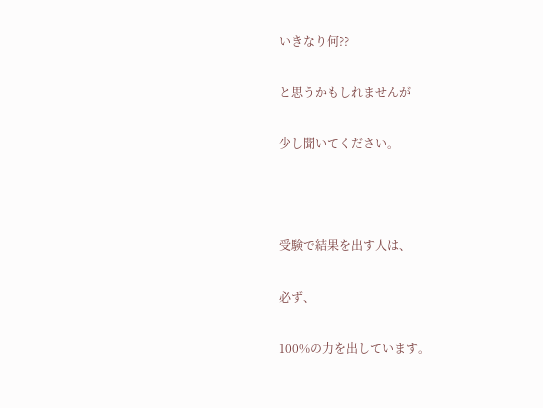いきなり何??

と思うかもしれませんが

少し聞いてください。



受験で結果を出す人は、

必ず、

100%の力を出しています。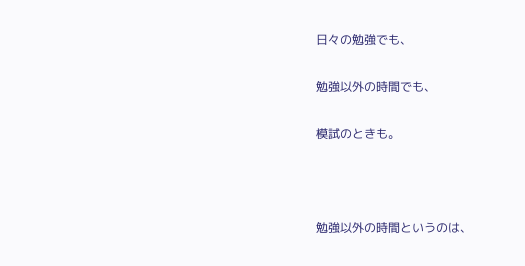日々の勉強でも、

勉強以外の時間でも、

模試のときも。



勉強以外の時間というのは、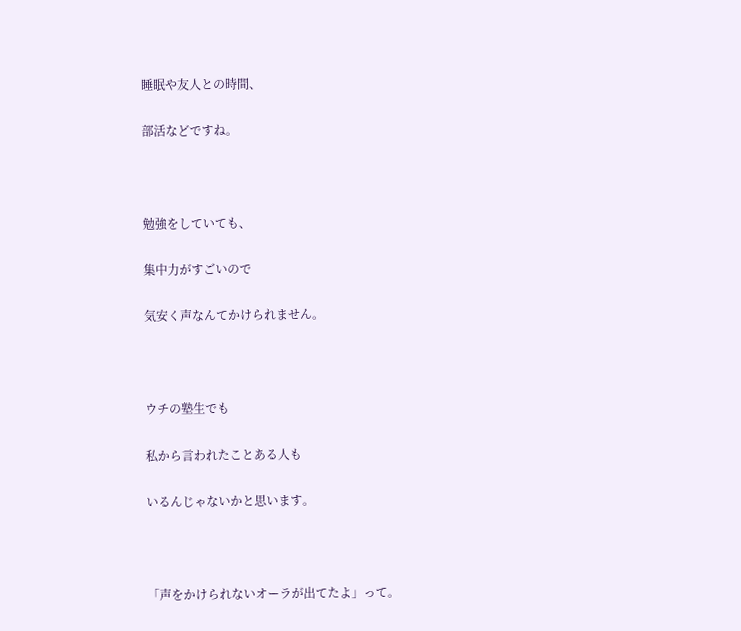睡眠や友人との時間、

部活などですね。



勉強をしていても、

集中力がすごいので

気安く声なんてかけられません。



ウチの塾生でも

私から言われたことある人も

いるんじゃないかと思います。



「声をかけられないオーラが出てたよ」って。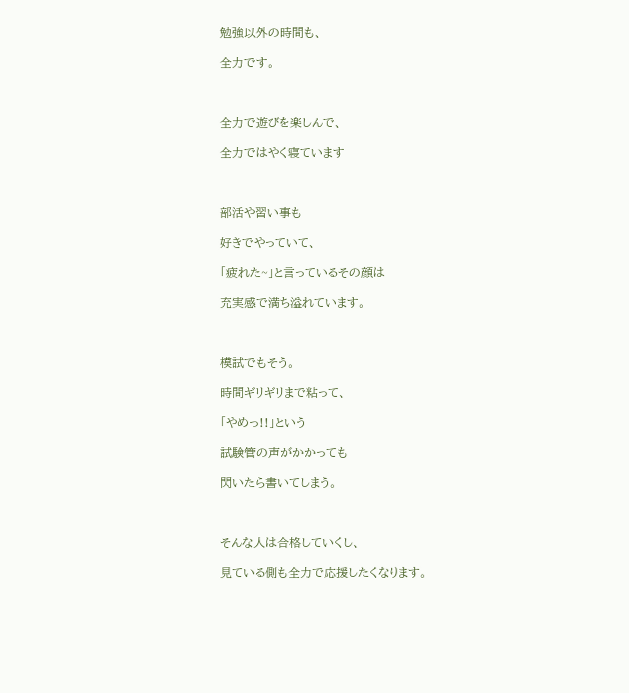勉強以外の時間も、

全力です。



全力で遊びを楽しんで、

全力ではやく寝ています



部活や習い事も

好きでやっていて、

「疲れた~」と言っているその顔は

充実感で満ち溢れています。



模試でもそう。

時間ギリギリまで粘って、

「やめっ!!」という

試験管の声がかかっても

閃いたら書いてしまう。



そんな人は合格していくし、

見ている側も全力で応援したくなります。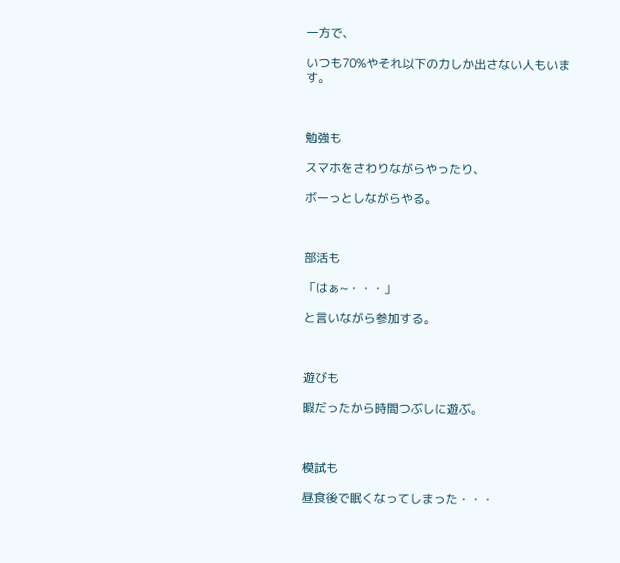一方で、

いつも70%やそれ以下の力しか出さない人もいます。



勉強も

スマホをさわりながらやったり、

ボーっとしながらやる。



部活も

「はぁ~・・・」

と言いながら参加する。



遊びも

暇だったから時間つぶしに遊ぶ。



模試も

昼食後で眠くなってしまった・・・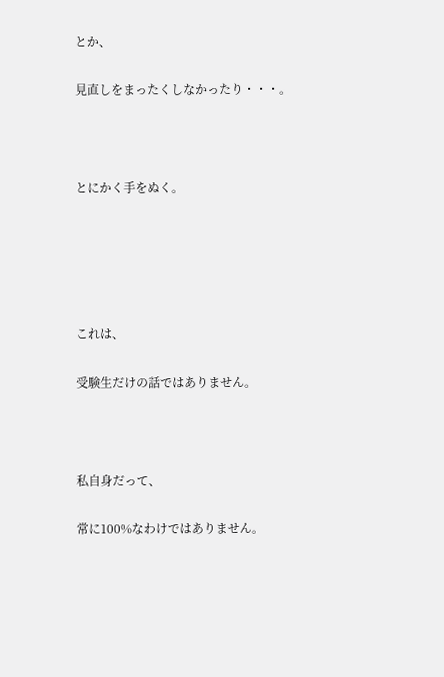とか、

見直しをまったくしなかったり・・・。



とにかく手をぬく。





これは、

受験生だけの話ではありません。



私自身だって、

常に100%なわけではありません。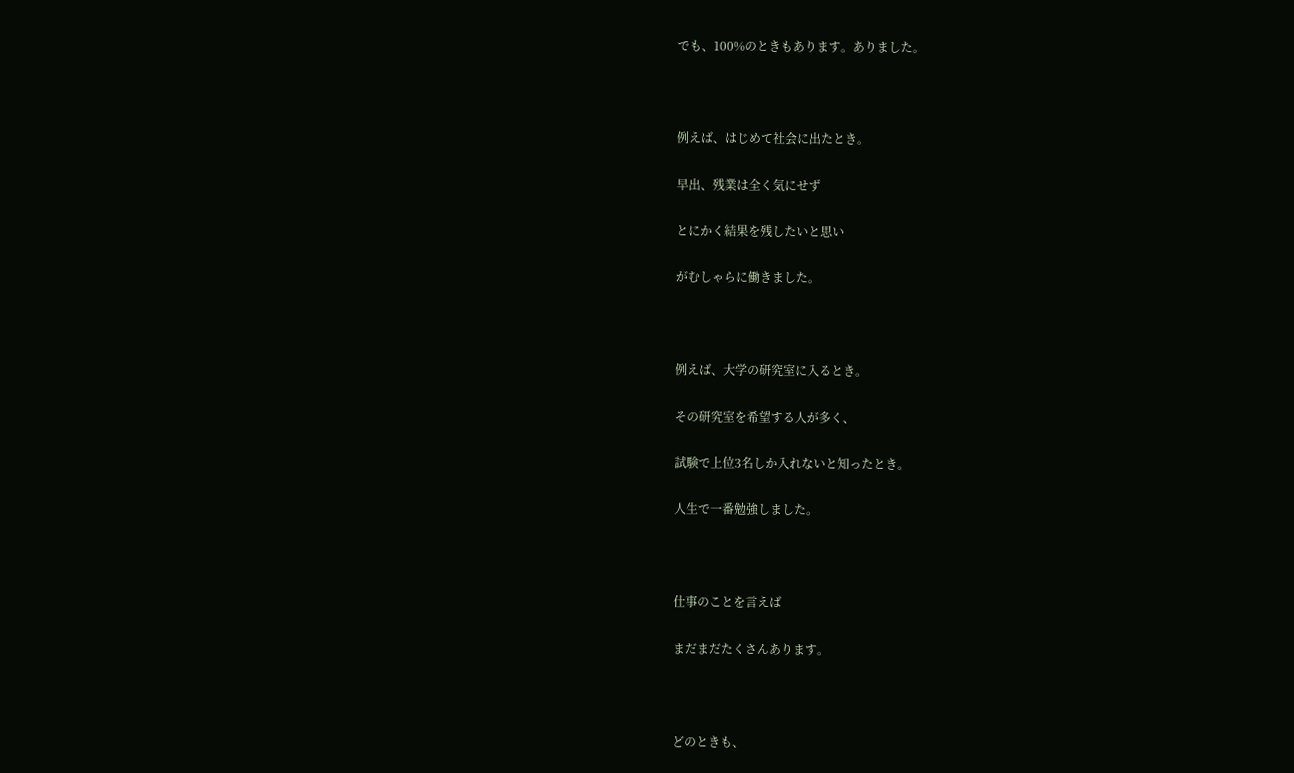でも、100%のときもあります。ありました。



例えば、はじめて社会に出たとき。

早出、残業は全く気にせず

とにかく結果を残したいと思い

がむしゃらに働きました。



例えば、大学の研究室に入るとき。

その研究室を希望する人が多く、

試験で上位3名しか入れないと知ったとき。

人生で一番勉強しました。



仕事のことを言えば

まだまだたくさんあります。



どのときも、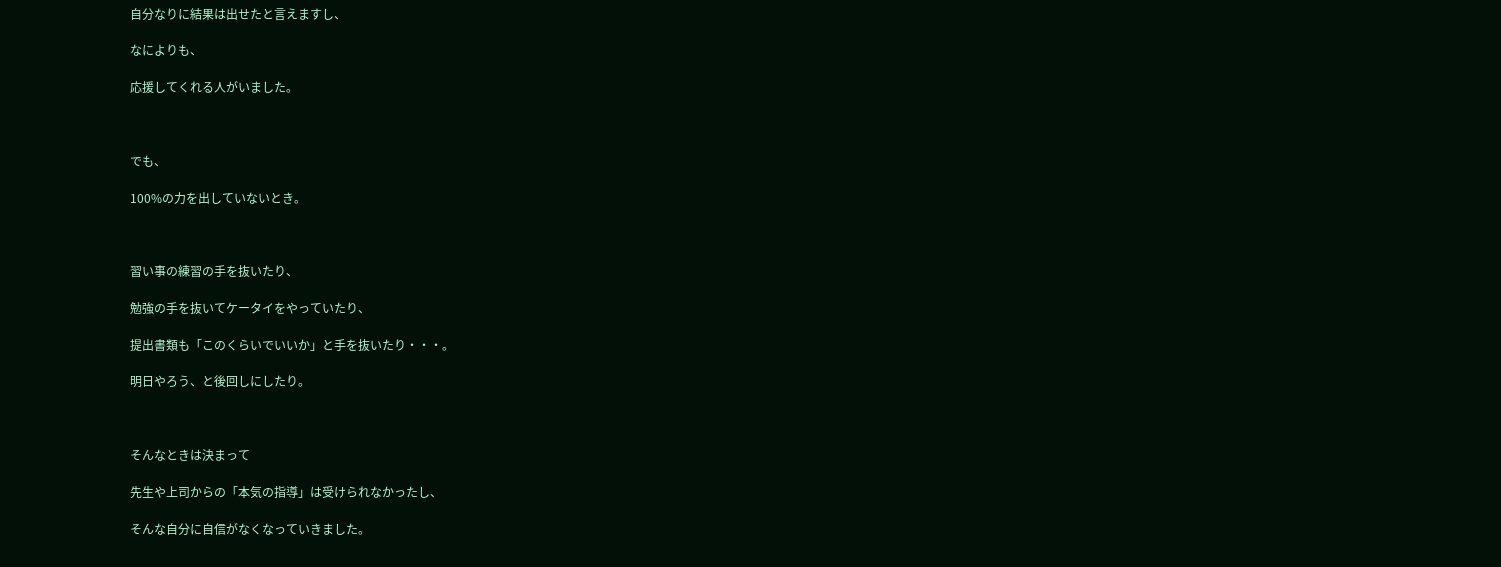自分なりに結果は出せたと言えますし、

なによりも、

応援してくれる人がいました。



でも、

100%の力を出していないとき。



習い事の練習の手を抜いたり、

勉強の手を抜いてケータイをやっていたり、

提出書類も「このくらいでいいか」と手を抜いたり・・・。

明日やろう、と後回しにしたり。



そんなときは決まって

先生や上司からの「本気の指導」は受けられなかったし、

そんな自分に自信がなくなっていきました。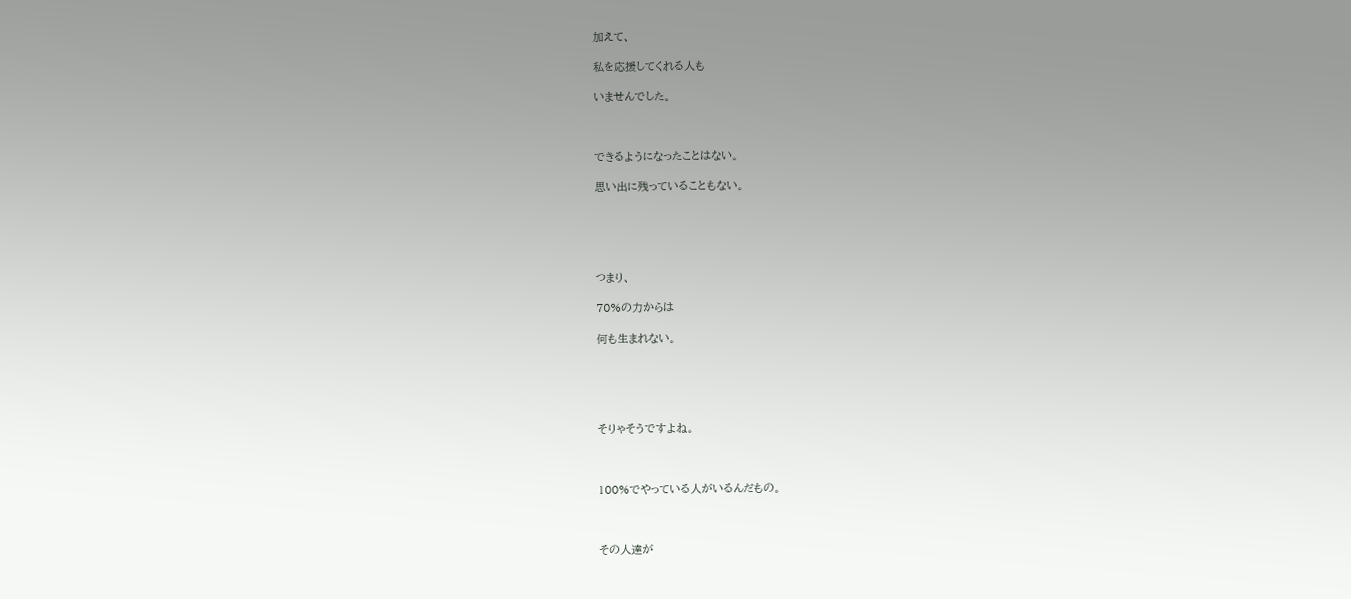加えて、

私を応援してくれる人も

いませんでした。



できるようになったことはない。

思い出に残っていることもない。





つまり、

70%の力からは

何も生まれない。





そりゃそうですよね。



100%でやっている人がいるんだもの。



その人達が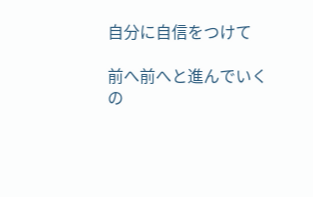自分に自信をつけて

前へ前へと進んでいくの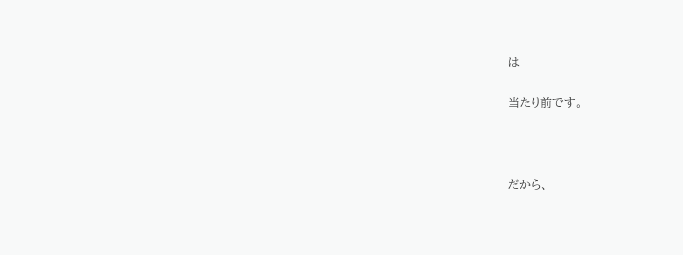は

当たり前です。



だから、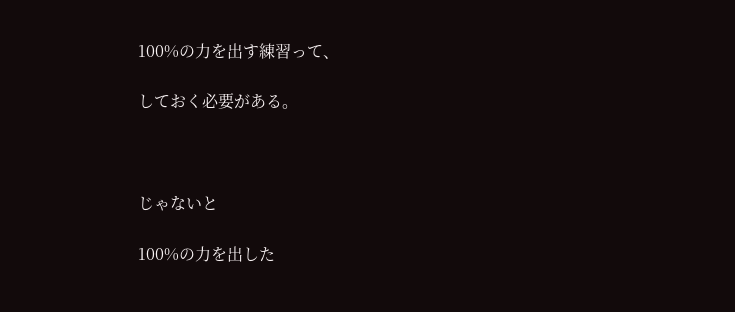100%の力を出す練習って、

しておく必要がある。



じゃないと

100%の力を出した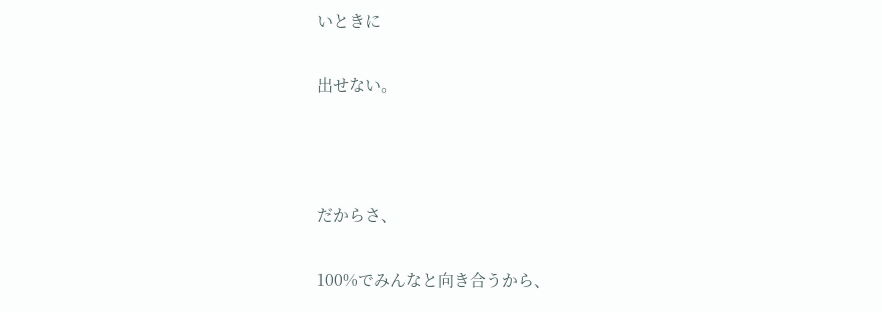いときに

出せない。



だからさ、

100%でみんなと向き合うから、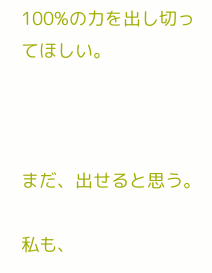100%の力を出し切ってほしい。



まだ、出せると思う。

私も、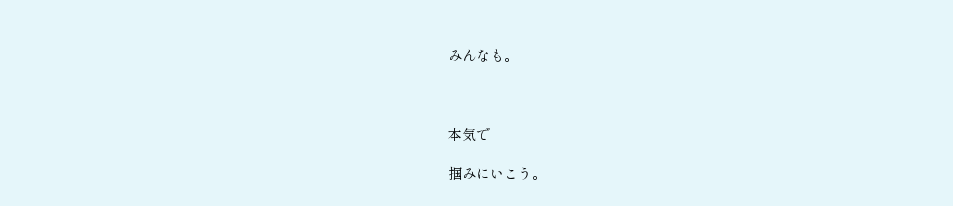みんなも。



本気で

掴みにいこう。